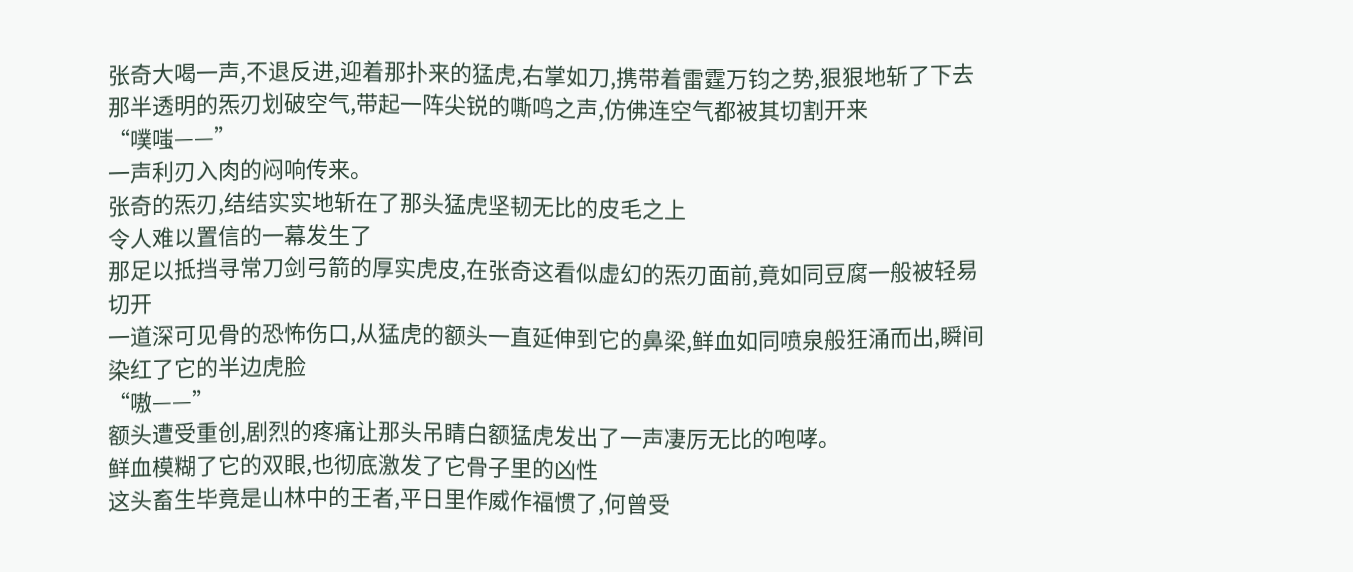张奇大喝一声,不退反进,迎着那扑来的猛虎,右掌如刀,携带着雷霆万钧之势,狠狠地斩了下去
那半透明的炁刃划破空气,带起一阵尖锐的嘶鸣之声,仿佛连空气都被其切割开来
“噗嗤——”
一声利刃入肉的闷响传来。
张奇的炁刃,结结实实地斩在了那头猛虎坚韧无比的皮毛之上
令人难以置信的一幕发生了
那足以抵挡寻常刀剑弓箭的厚实虎皮,在张奇这看似虚幻的炁刃面前,竟如同豆腐一般被轻易切开
一道深可见骨的恐怖伤口,从猛虎的额头一直延伸到它的鼻梁,鲜血如同喷泉般狂涌而出,瞬间染红了它的半边虎脸
“嗷——”
额头遭受重创,剧烈的疼痛让那头吊睛白额猛虎发出了一声凄厉无比的咆哮。
鲜血模糊了它的双眼,也彻底激发了它骨子里的凶性
这头畜生毕竟是山林中的王者,平日里作威作福惯了,何曾受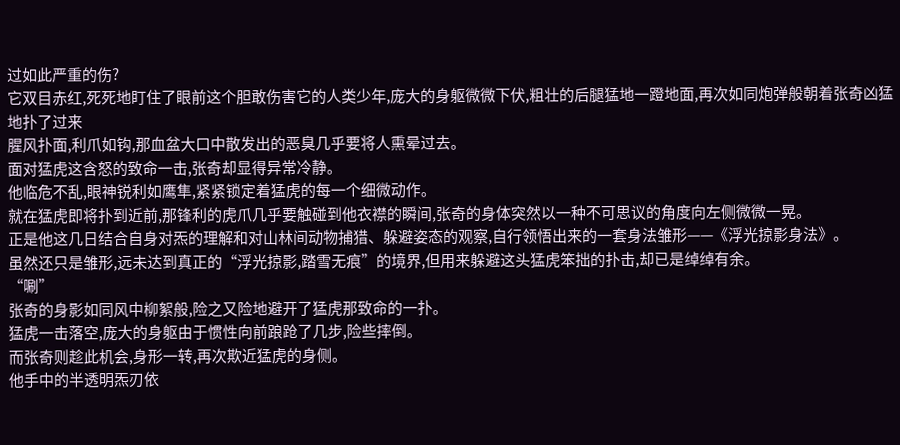过如此严重的伤?
它双目赤红,死死地盯住了眼前这个胆敢伤害它的人类少年,庞大的身躯微微下伏,粗壮的后腿猛地一蹬地面,再次如同炮弹般朝着张奇凶猛地扑了过来
腥风扑面,利爪如钩,那血盆大口中散发出的恶臭几乎要将人熏晕过去。
面对猛虎这含怒的致命一击,张奇却显得异常冷静。
他临危不乱,眼神锐利如鹰隼,紧紧锁定着猛虎的每一个细微动作。
就在猛虎即将扑到近前,那锋利的虎爪几乎要触碰到他衣襟的瞬间,张奇的身体突然以一种不可思议的角度向左侧微微一晃。
正是他这几日结合自身对炁的理解和对山林间动物捕猎、躲避姿态的观察,自行领悟出来的一套身法雏形——《浮光掠影身法》。
虽然还只是雏形,远未达到真正的“浮光掠影,踏雪无痕”的境界,但用来躲避这头猛虎笨拙的扑击,却已是绰绰有余。
“唰”
张奇的身影如同风中柳絮般,险之又险地避开了猛虎那致命的一扑。
猛虎一击落空,庞大的身躯由于惯性向前踉跄了几步,险些摔倒。
而张奇则趁此机会,身形一转,再次欺近猛虎的身侧。
他手中的半透明炁刃依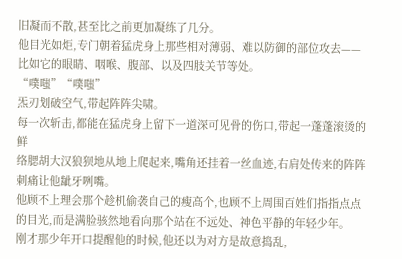旧凝而不散,甚至比之前更加凝练了几分。
他目光如炬,专门朝着猛虎身上那些相对薄弱、难以防御的部位攻去——比如它的眼睛、咽喉、腹部、以及四肢关节等处。
“噗嗤”“噗嗤”
炁刃划破空气,带起阵阵尖啸。
每一次斩击,都能在猛虎身上留下一道深可见骨的伤口,带起一蓬蓬滚烫的鲜
络腮胡大汉狼狈地从地上爬起来,嘴角还挂着一丝血迹,右肩处传来的阵阵刺痛让他龇牙咧嘴。
他顾不上理会那个趁机偷袭自己的瘦高个,也顾不上周围百姓们指指点点的目光,而是满脸骇然地看向那个站在不远处、神色平静的年轻少年。
刚才那少年开口提醒他的时候,他还以为对方是故意捣乱,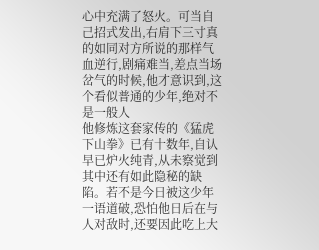心中充满了怒火。可当自己招式发出,右肩下三寸真的如同对方所说的那样气血逆行,剧痛难当,差点当场岔气的时候,他才意识到,这个看似普通的少年,绝对不是一般人
他修炼这套家传的《猛虎下山拳》已有十数年,自认早已炉火纯青,从未察觉到其中还有如此隐秘的缺陷。若不是今日被这少年一语道破,恐怕他日后在与人对敌时,还要因此吃上大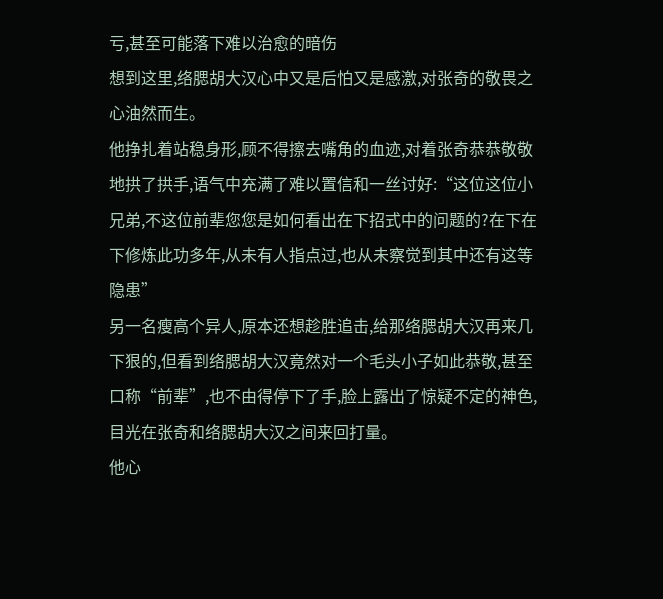亏,甚至可能落下难以治愈的暗伤
想到这里,络腮胡大汉心中又是后怕又是感激,对张奇的敬畏之心油然而生。
他挣扎着站稳身形,顾不得擦去嘴角的血迹,对着张奇恭恭敬敬地拱了拱手,语气中充满了难以置信和一丝讨好:“这位这位小兄弟,不这位前辈您您是如何看出在下招式中的问题的?在下在下修炼此功多年,从未有人指点过,也从未察觉到其中还有这等隐患”
另一名瘦高个异人,原本还想趁胜追击,给那络腮胡大汉再来几下狠的,但看到络腮胡大汉竟然对一个毛头小子如此恭敬,甚至口称“前辈”,也不由得停下了手,脸上露出了惊疑不定的神色,目光在张奇和络腮胡大汉之间来回打量。
他心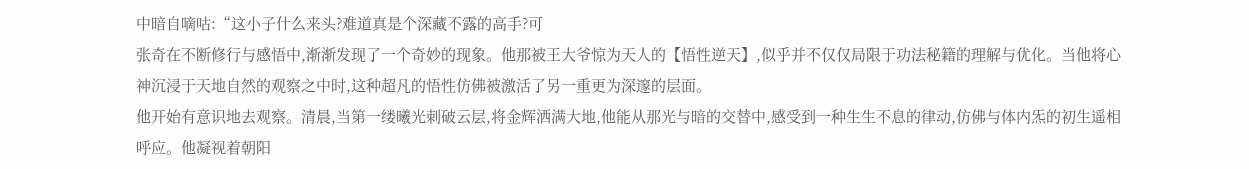中暗自嘀咕:“这小子什么来头?难道真是个深藏不露的高手?可
张奇在不断修行与感悟中,渐渐发现了一个奇妙的现象。他那被王大爷惊为天人的【悟性逆天】,似乎并不仅仅局限于功法秘籍的理解与优化。当他将心神沉浸于天地自然的观察之中时,这种超凡的悟性仿佛被激活了另一重更为深邃的层面。
他开始有意识地去观察。清晨,当第一缕曦光刺破云层,将金辉洒满大地,他能从那光与暗的交替中,感受到一种生生不息的律动,仿佛与体内炁的初生遥相呼应。他凝视着朝阳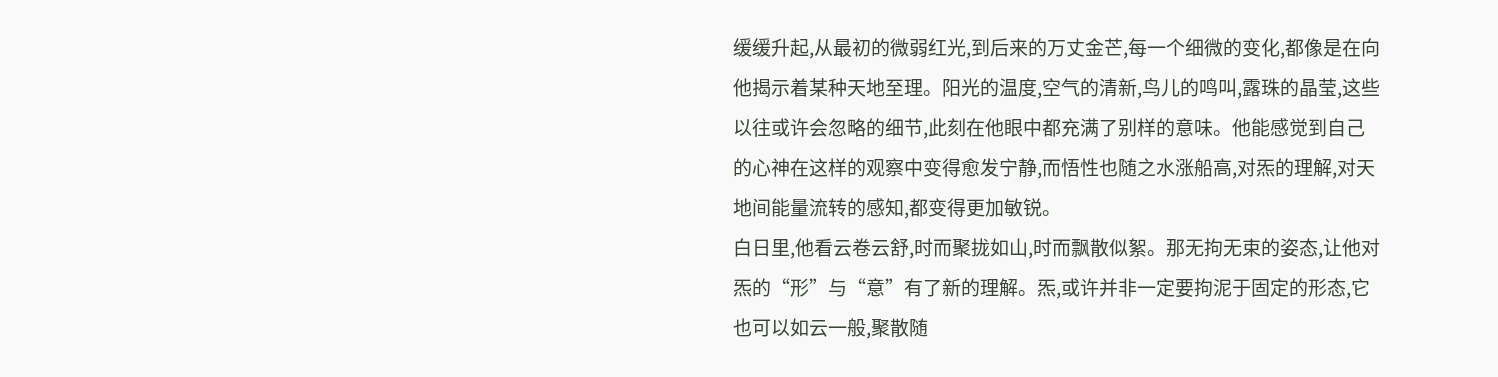缓缓升起,从最初的微弱红光,到后来的万丈金芒,每一个细微的变化,都像是在向他揭示着某种天地至理。阳光的温度,空气的清新,鸟儿的鸣叫,露珠的晶莹,这些以往或许会忽略的细节,此刻在他眼中都充满了别样的意味。他能感觉到自己的心神在这样的观察中变得愈发宁静,而悟性也随之水涨船高,对炁的理解,对天地间能量流转的感知,都变得更加敏锐。
白日里,他看云卷云舒,时而聚拢如山,时而飘散似絮。那无拘无束的姿态,让他对炁的“形”与“意”有了新的理解。炁,或许并非一定要拘泥于固定的形态,它也可以如云一般,聚散随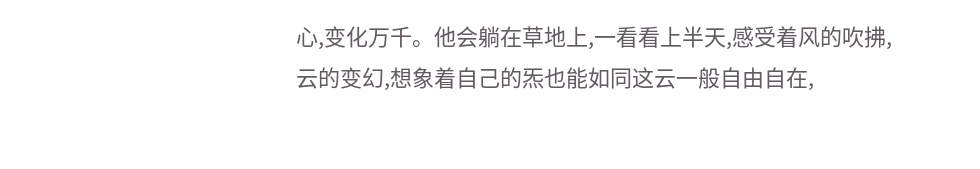心,变化万千。他会躺在草地上,一看看上半天,感受着风的吹拂,云的变幻,想象着自己的炁也能如同这云一般自由自在,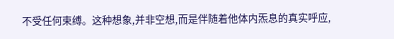不受任何束缚。这种想象,并非空想,而是伴随着他体内炁息的真实呼应,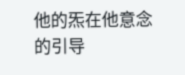他的炁在他意念的引导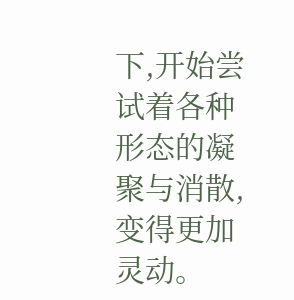下,开始尝试着各种形态的凝聚与消散,变得更加灵动。